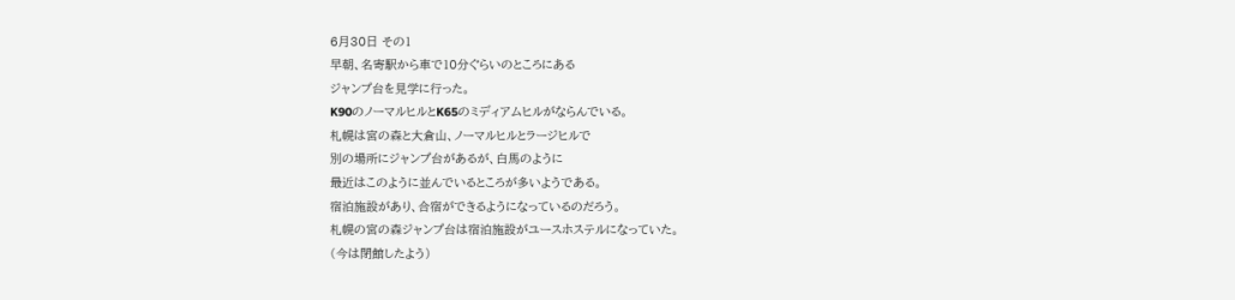6月30日 その1
早朝、名寄駅から車で10分ぐらいのところにある
ジャンプ台を見学に行った。
K90のノーマルヒルとK65のミディアムヒルがならんでいる。
札幌は宮の森と大倉山、ノーマルヒルとラージヒルで
別の場所にジャンプ台があるが、白馬のように
最近はこのように並んでいるところが多いようである。
宿泊施設があり、合宿ができるようになっているのだろう。
札幌の宮の森ジャンプ台は宿泊施設がユースホステルになっていた。
(今は閉館したよう)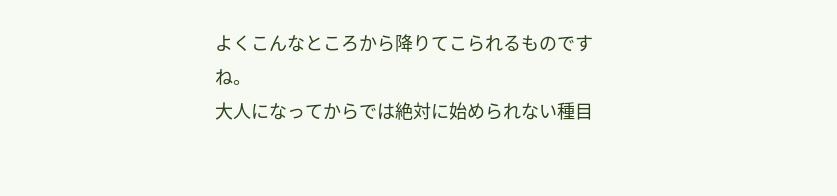よくこんなところから降りてこられるものですね。
大人になってからでは絶対に始められない種目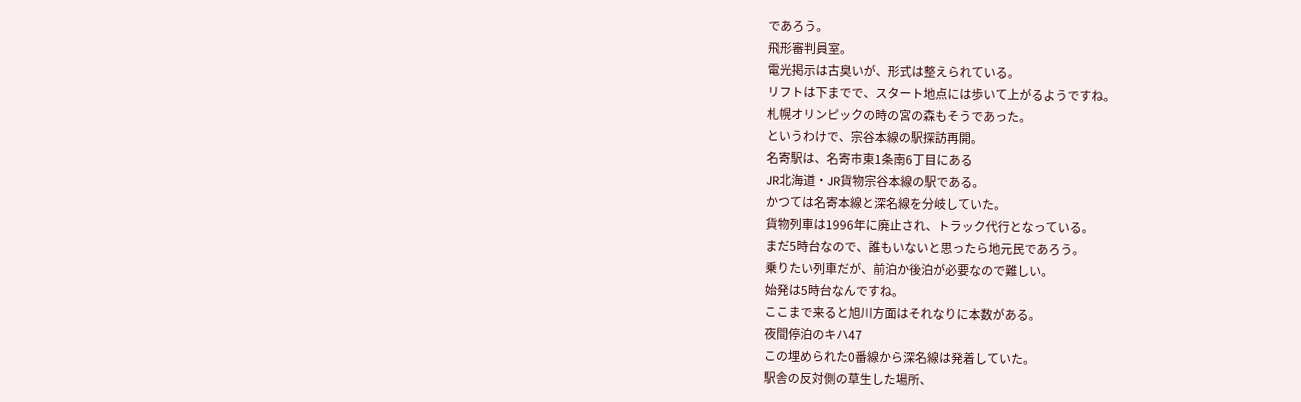であろう。
飛形審判員室。
電光掲示は古臭いが、形式は整えられている。
リフトは下までで、スタート地点には歩いて上がるようですね。
札幌オリンピックの時の宮の森もそうであった。
というわけで、宗谷本線の駅探訪再開。
名寄駅は、名寄市東1条南6丁目にある
JR北海道・JR貨物宗谷本線の駅である。
かつては名寄本線と深名線を分岐していた。
貨物列車は1996年に廃止され、トラック代行となっている。
まだ5時台なので、誰もいないと思ったら地元民であろう。
乗りたい列車だが、前泊か後泊が必要なので難しい。
始発は5時台なんですね。
ここまで来ると旭川方面はそれなりに本数がある。
夜間停泊のキハ47
この埋められた0番線から深名線は発着していた。
駅舎の反対側の草生した場所、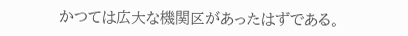かつては広大な機関区があったはずである。